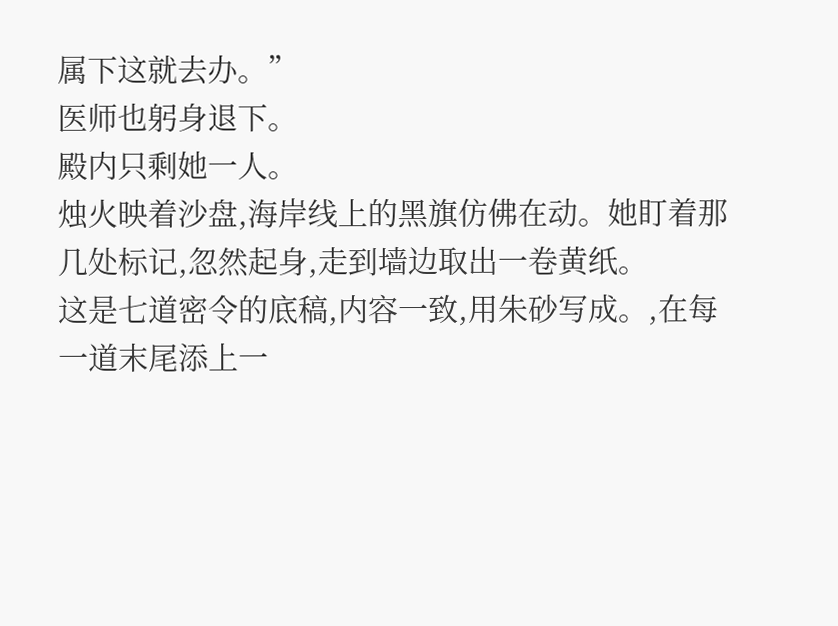属下这就去办。”
医师也躬身退下。
殿内只剩她一人。
烛火映着沙盘,海岸线上的黑旗仿佛在动。她盯着那几处标记,忽然起身,走到墙边取出一卷黄纸。
这是七道密令的底稿,内容一致,用朱砂写成。,在每一道末尾添上一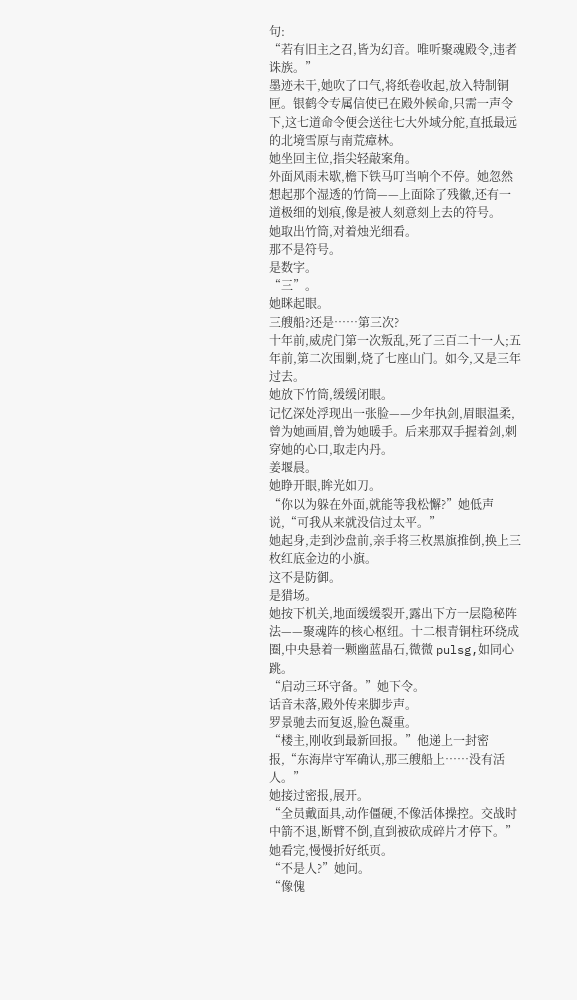句:
“若有旧主之召,皆为幻音。唯听聚魂殿令,违者诛族。”
墨迹未干,她吹了口气,将纸卷收起,放入特制铜匣。银鹤令专属信使已在殿外候命,只需一声令下,这七道命令便会送往七大外域分舵,直抵最远的北境雪原与南荒瘴林。
她坐回主位,指尖轻敲案角。
外面风雨未歇,檐下铁马叮当响个不停。她忽然想起那个湿透的竹筒——上面除了残徽,还有一道极细的划痕,像是被人刻意刻上去的符号。
她取出竹筒,对着烛光细看。
那不是符号。
是数字。
“三”。
她眯起眼。
三艘船?还是……第三次?
十年前,威虎门第一次叛乱,死了三百二十一人;五年前,第二次围剿,烧了七座山门。如今,又是三年过去。
她放下竹筒,缓缓闭眼。
记忆深处浮现出一张脸——少年执剑,眉眼温柔,曾为她画眉,曾为她暖手。后来那双手握着剑,刺穿她的心口,取走内丹。
姜堰晨。
她睁开眼,眸光如刀。
“你以为躲在外面,就能等我松懈?”她低声说,“可我从来就没信过太平。”
她起身,走到沙盘前,亲手将三枚黑旗推倒,换上三枚红底金边的小旗。
这不是防御。
是猎场。
她按下机关,地面缓缓裂开,露出下方一层隐秘阵法——聚魂阵的核心枢纽。十二根青铜柱环绕成圈,中央悬着一颗幽蓝晶石,微微 pulsg,如同心跳。
“启动三环守备。”她下令。
话音未落,殿外传来脚步声。
罗景驰去而复返,脸色凝重。
“楼主,刚收到最新回报。”他递上一封密报,“东海岸守军确认,那三艘船上……没有活人。”
她接过密报,展开。
“全员戴面具,动作僵硬,不像活体操控。交战时中箭不退,断臂不倒,直到被砍成碎片才停下。”
她看完,慢慢折好纸页。
“不是人?”她问。
“像傀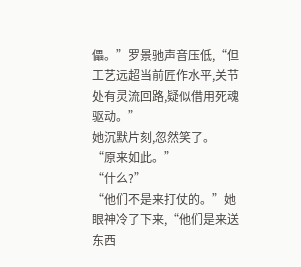儡。”罗景驰声音压低,“但工艺远超当前匠作水平,关节处有灵流回路,疑似借用死魂驱动。”
她沉默片刻,忽然笑了。
“原来如此。”
“什么?”
“他们不是来打仗的。”她眼神冷了下来,“他们是来送东西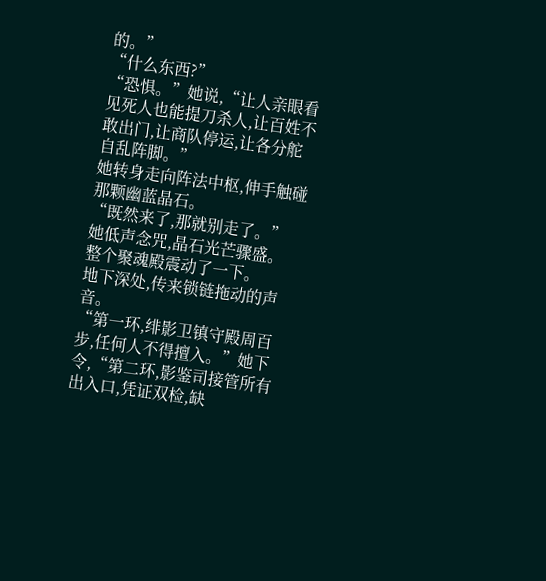的。”
“什么东西?”
“恐惧。”她说,“让人亲眼看见死人也能提刀杀人,让百姓不敢出门,让商队停运,让各分舵自乱阵脚。”
她转身走向阵法中枢,伸手触碰那颗幽蓝晶石。
“既然来了,那就别走了。”
她低声念咒,晶石光芒骤盛。
整个聚魂殿震动了一下。
地下深处,传来锁链拖动的声音。
“第一环,绯影卫镇守殿周百步,任何人不得擅入。”她下令,“第二环,影鉴司接管所有出入口,凭证双检,缺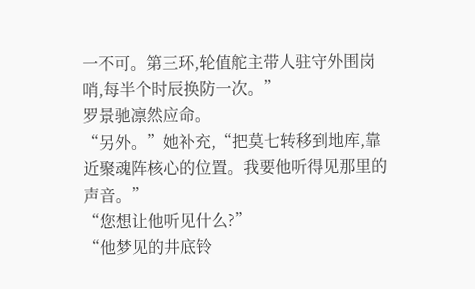一不可。第三环,轮值舵主带人驻守外围岗哨,每半个时辰换防一次。”
罗景驰凛然应命。
“另外。”她补充,“把莫七转移到地库,靠近聚魂阵核心的位置。我要他听得见那里的声音。”
“您想让他听见什么?”
“他梦见的井底铃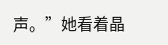声。”她看着晶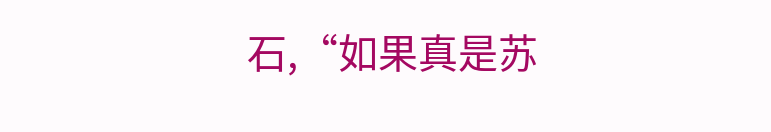石,“如果真是苏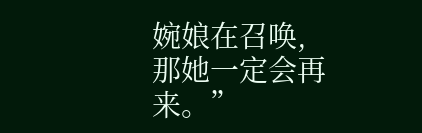婉娘在召唤,那她一定会再来。”